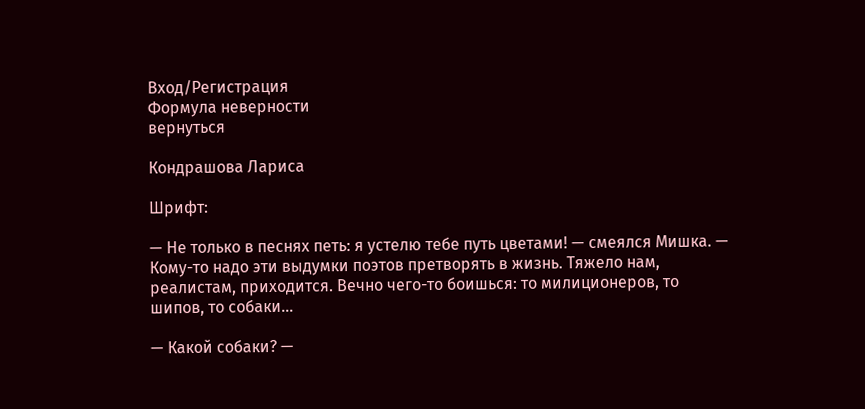Вход/Регистрация
Формула неверности
вернуться

Кондрашова Лариса

Шрифт:

— Не только в песнях петь: я устелю тебе путь цветами! — смеялся Мишка. — Кому-то надо эти выдумки поэтов претворять в жизнь. Тяжело нам, реалистам, приходится. Вечно чего-то боишься: то милиционеров, то шипов, то собаки…

— Какой собаки? —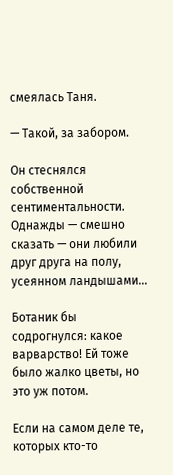смеялась Таня.

— Такой, за забором.

Он стеснялся собственной сентиментальности. Однажды — смешно сказать — они любили друг друга на полу, усеянном ландышами…

Ботаник бы содрогнулся: какое варварство! Ей тоже было жалко цветы, но это уж потом.

Если на самом деле те, которых кто-то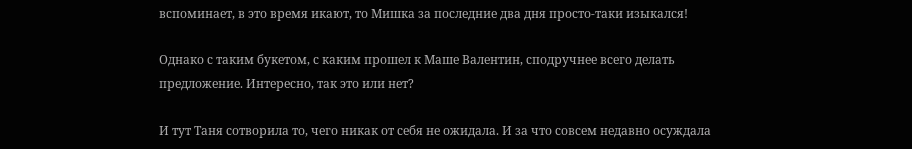вспоминает, в это время икают, то Мишка за последние два дня просто-таки изыкался!

Однако с таким букетом, с каким прошел к Маше Валентин, сподручнее всего делать предложение. Интересно, так это или нет?

И тут Таня сотворила то, чего никак от себя не ожидала. И за что совсем недавно осуждала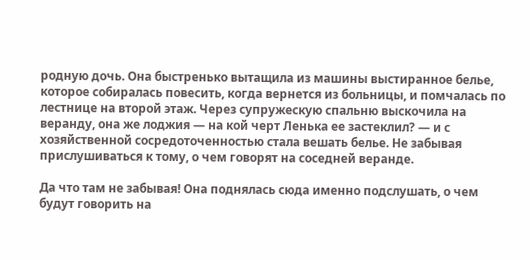родную дочь. Она быстренько вытащила из машины выстиранное белье, которое собиралась повесить, когда вернется из больницы, и помчалась по лестнице на второй этаж. Через супружескую спальню выскочила на веранду, она же лоджия — на кой черт Ленька ее застеклил? — и с хозяйственной сосредоточенностью стала вешать белье. Не забывая прислушиваться к тому, о чем говорят на соседней веранде.

Да что там не забывая! Она поднялась сюда именно подслушать, о чем будут говорить на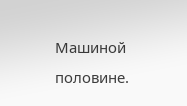Машиной половине.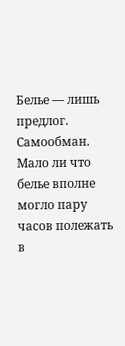Белье — лишь предлог. Самообман. Мало ли что белье вполне могло пару часов полежать в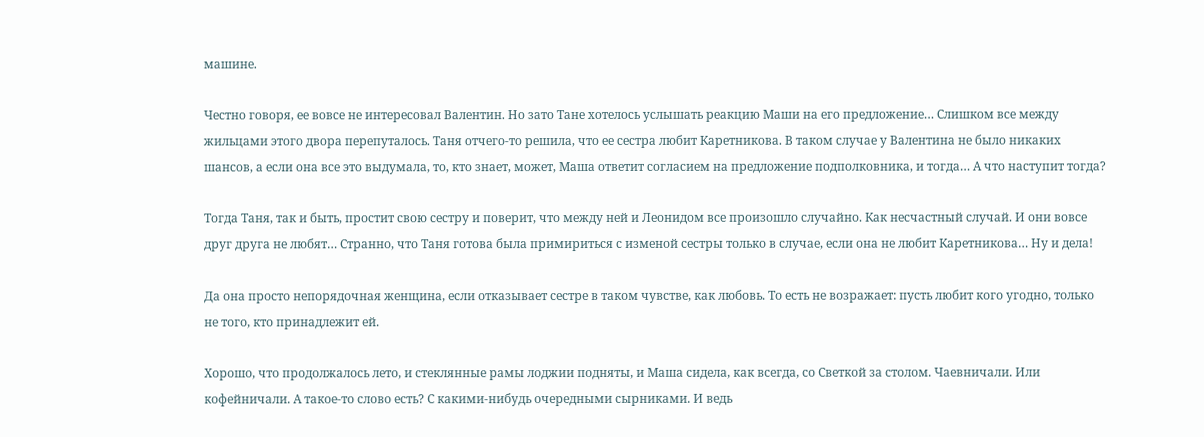машине.

Честно говоря, ее вовсе не интересовал Валентин. Но зато Тане хотелось услышать реакцию Маши на его предложение… Слишком все между жильцами этого двора перепуталось. Таня отчего-то решила, что ее сестра любит Каретникова. В таком случае у Валентина не было никаких шансов, а если она все это выдумала, то, кто знает, может, Маша ответит согласием на предложение подполковника, и тогда… А что наступит тогда?

Тогда Таня, так и быть, простит свою сестру и поверит, что между ней и Леонидом все произошло случайно. Как несчастный случай. И они вовсе друг друга не любят… Странно, что Таня готова была примириться с изменой сестры только в случае, если она не любит Каретникова… Ну и дела!

Да она просто непорядочная женщина, если отказывает сестре в таком чувстве, как любовь. То есть не возражает: пусть любит кого угодно, только не того, кто принадлежит ей.

Хорошо, что продолжалось лето, и стеклянные рамы лоджии подняты, и Маша сидела, как всегда, со Светкой за столом. Чаевничали. Или кофейничали. А такое-то слово есть? С какими-нибудь очередными сырниками. И ведь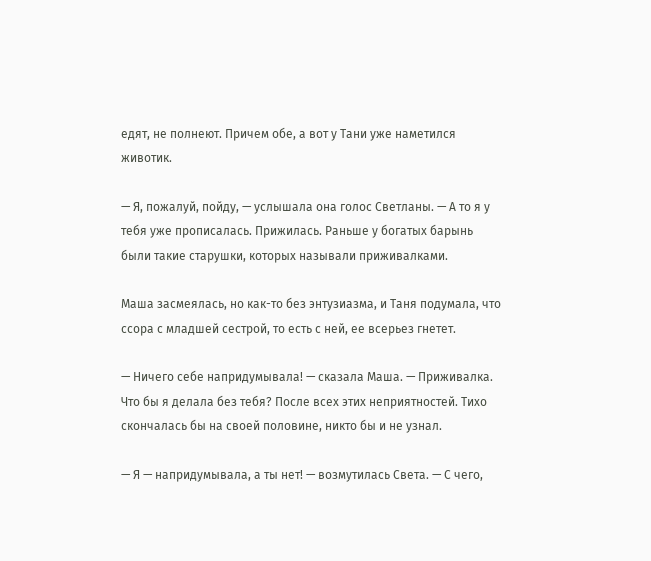едят, не полнеют. Причем обе, а вот у Тани уже наметился животик.

— Я, пожалуй, пойду, — услышала она голос Светланы. — А то я у тебя уже прописалась. Прижилась. Раньше у богатых барынь были такие старушки, которых называли приживалками.

Маша засмеялась, но как-то без энтузиазма, и Таня подумала, что ссора с младшей сестрой, то есть с ней, ее всерьез гнетет.

— Ничего себе напридумывала! — сказала Маша. — Приживалка. Что бы я делала без тебя? После всех этих неприятностей. Тихо скончалась бы на своей половине, никто бы и не узнал.

— Я — напридумывала, а ты нет! — возмутилась Света. — С чего,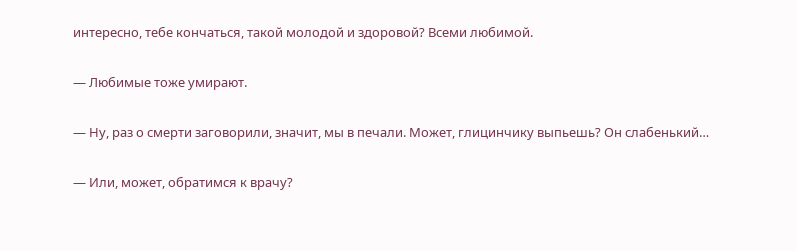интересно, тебе кончаться, такой молодой и здоровой? Всеми любимой.

— Любимые тоже умирают.

— Ну, раз о смерти заговорили, значит, мы в печали. Может, глицинчику выпьешь? Он слабенький…

— Или, может, обратимся к врачу?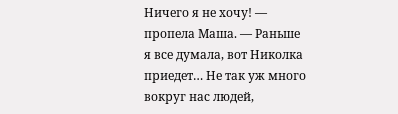Ничего я не хочу! — пропела Маша. — Раньше я все думала, вот Николка приедет… Не так уж много вокруг нас людей,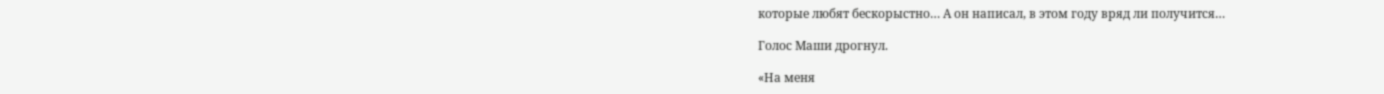которые любят бескорыстно… А он написал, в этом году вряд ли получится…

Голос Маши дрогнул.

«На меня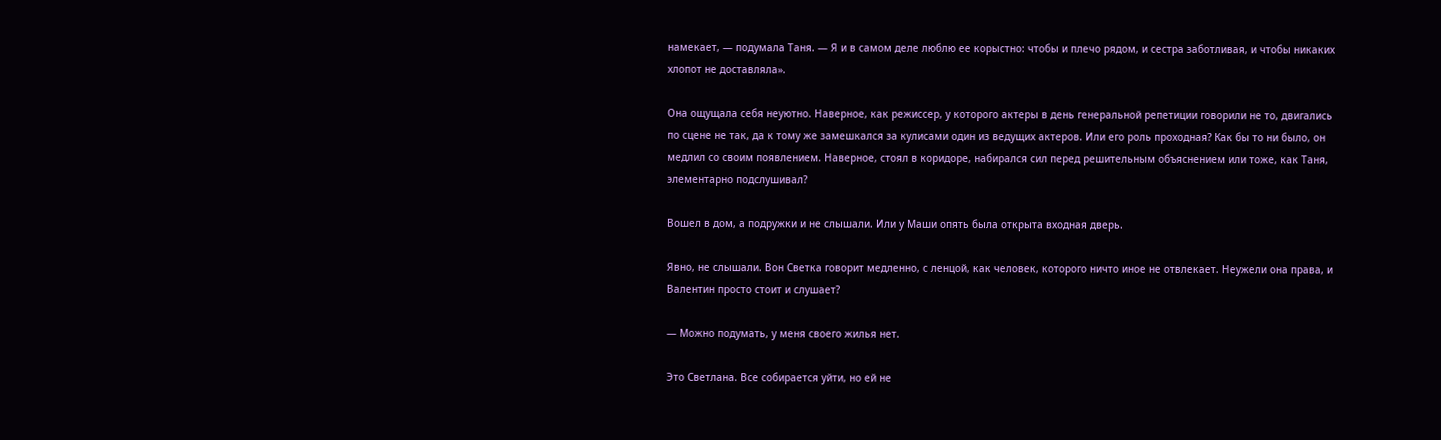намекает, — подумала Таня. — Я и в самом деле люблю ее корыстно: чтобы и плечо рядом, и сестра заботливая, и чтобы никаких хлопот не доставляла».

Она ощущала себя неуютно. Наверное, как режиссер, у которого актеры в день генеральной репетиции говорили не то, двигались по сцене не так, да к тому же замешкался за кулисами один из ведущих актеров. Или его роль проходная? Как бы то ни было, он медлил со своим появлением. Наверное, стоял в коридоре, набирался сил перед решительным объяснением или тоже, как Таня, элементарно подслушивал?

Вошел в дом, а подружки и не слышали. Или у Маши опять была открыта входная дверь.

Явно, не слышали. Вон Светка говорит медленно, с ленцой, как человек, которого ничто иное не отвлекает. Неужели она права, и Валентин просто стоит и слушает?

— Можно подумать, у меня своего жилья нет.

Это Светлана. Все собирается уйти, но ей не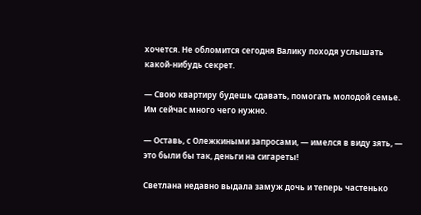хочется. Не обломится сегодня Валику походя услышать какой-нибудь секрет.

— Свою квартиру будешь сдавать, помогать молодой семье. Им сейчас много чего нужно.

— Оставь, с Олежкиными запросами, — имелся в виду зять, — это были бы так, деньги на сигареты!

Светлана недавно выдала замуж дочь и теперь частенько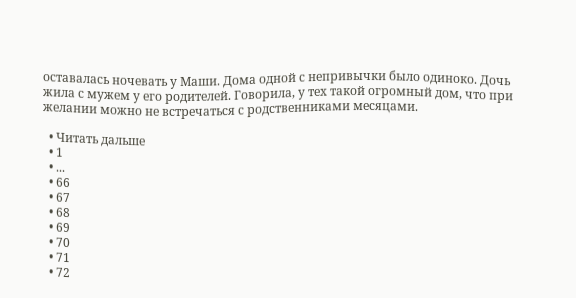оставалась ночевать у Маши. Дома одной с непривычки было одиноко. Дочь жила с мужем у его родителей. Говорила, у тех такой огромный дом, что при желании можно не встречаться с родственниками месяцами.

  • Читать дальше
  • 1
  • ...
  • 66
  • 67
  • 68
  • 69
  • 70
  • 71
  • 72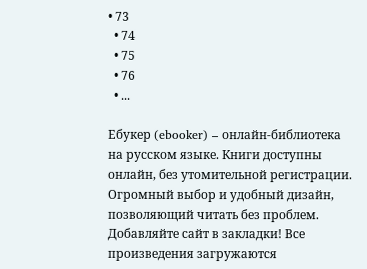• 73
  • 74
  • 75
  • 76
  • ...

Ебукер (ebooker) – онлайн-библиотека на русском языке. Книги доступны онлайн, без утомительной регистрации. Огромный выбор и удобный дизайн, позволяющий читать без проблем. Добавляйте сайт в закладки! Все произведения загружаются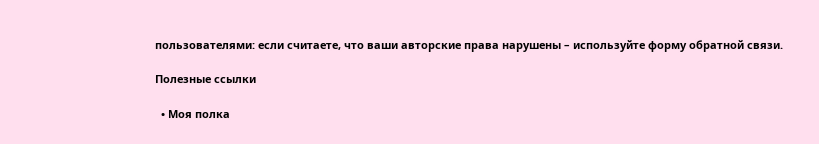пользователями: если считаете, что ваши авторские права нарушены – используйте форму обратной связи.

Полезные ссылки

  • Моя полка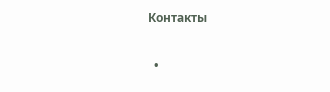Контакты

  •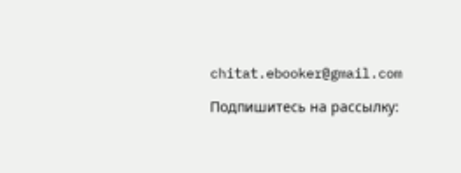chitat.ebooker@gmail.com

Подпишитесь на рассылку: